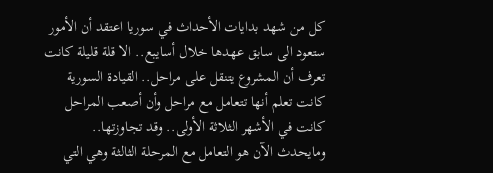كل من شهد بدايات الأحداث في سوريا اعتقد أن الأمور ستعود الى سابق عهدها خلال أسايبع.. الا قلة قليلة كانت تعرف أن المشروع يتنقل على مراحل.. القيادة السورية كانت تعلم أنها تتعامل مع مراحل وأن أصعب المراحل كانت في الأشهر الثلاثة الأولى.. وقد تجاوزتها.. ومايحدث الآن هو التعامل مع المرحلة الثالثة وهي التي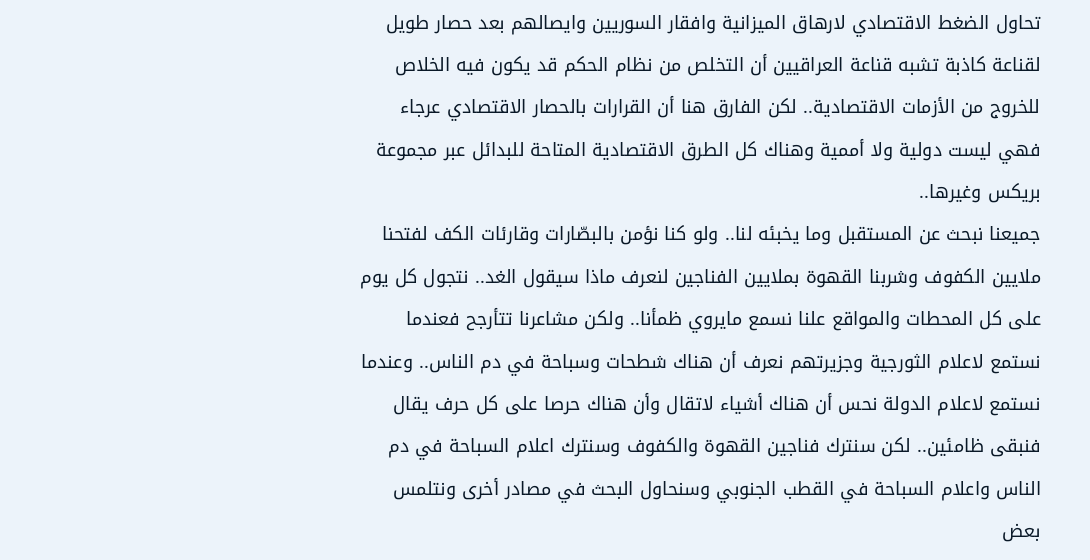تحاول الضغط الاقتصادي لارهاق الميزانية وافقار السوريين وايصالهم بعد حصار طويل لقناعة كاذبة تشبه قناعة العراقيين أن التخلص من نظام الحكم قد يكون فيه الخلاص للخروج من الأزمات الاقتصادية.. لكن الفارق هنا أن القرارات بالحصار الاقتصادي عرجاء فهي ليست دولية ولا أممية وهناك كل الطرق الاقتصادية المتاحة للبدائل عبر مجموعة بريكس وغيرها..
جميعنا نبحث عن المستقبل وما يخبئه لنا.. ولو كنا نؤمن بالبصّارات وقارئات الكف لفتحنا ملايين الكفوف وشربنا القهوة بملايين الفناجين لنعرف ماذا سيقول الغد.. نتجول كل يوم على كل المحطات والمواقع علنا نسمع مايروي ظمأنا.. ولكن مشاعرنا تتأرجح فعندما نستمع لاعلام الثورجية وجزيرتهم نعرف أن هناك شطحات وسباحة في دم الناس.. وعندما نستمع لاعلام الدولة نحس أن هناك أشياء لاتقال وأن هناك حرصا على كل حرف يقال فنبقى ظامئين.. لكن سنترك فناجين القهوة والكفوف وسنترك اعلام السباحة في دم الناس واعلام السباحة في القطب الجنوبي وسنحاول البحث في مصادر أخرى ونتلمس بعض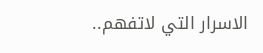الاسرار التي لاتفهم..